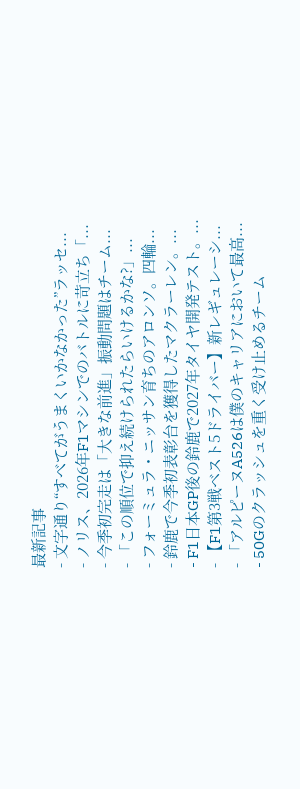最新記事
- 文字通り“すべてがうまくいかなかった”ラッセ...
- ノリス、2026年F1マシンでのバトルに苛立ち「...
- 今季初完走は「大きな前進」振動問題はチーム...
- 「この順位で抑え続けられたらいけるかな?」...
- フォーミュラ・ニッサン育ちのアロンソ。四輪...
- 鈴鹿で今季初表彰台を獲得したマクラーレン。...
- F1日本GP後の鈴鹿で2027年タイヤ開発テスト。...
- 【F1第3戦ベスト5ドライバー】新レギュレーシ...
- 「アルピーヌA526は僕のキャリアにおいて最高...
- 50Gのクラッシュを重く受け止めるチーム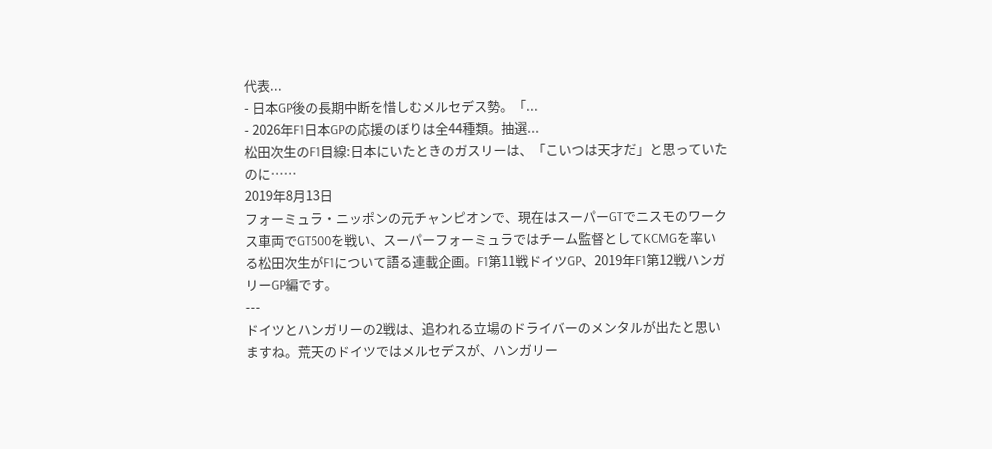代表...
- 日本GP後の長期中断を惜しむメルセデス勢。「...
- 2026年F1日本GPの応援のぼりは全44種類。抽選...
松田次生のF1目線:日本にいたときのガスリーは、「こいつは天才だ」と思っていたのに……
2019年8月13日
フォーミュラ・ニッポンの元チャンピオンで、現在はスーパーGTでニスモのワークス車両でGT500を戦い、スーパーフォーミュラではチーム監督としてKCMGを率いる松田次生がF1について語る連載企画。F1第11戦ドイツGP、2019年F1第12戦ハンガリーGP編です。
---
ドイツとハンガリーの2戦は、追われる立場のドライバーのメンタルが出たと思いますね。荒天のドイツではメルセデスが、ハンガリー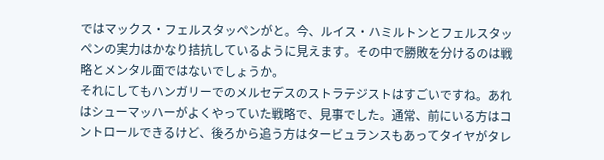ではマックス・フェルスタッペンがと。今、ルイス・ハミルトンとフェルスタッペンの実力はかなり拮抗しているように見えます。その中で勝敗を分けるのは戦略とメンタル面ではないでしょうか。
それにしてもハンガリーでのメルセデスのストラテジストはすごいですね。あれはシューマッハーがよくやっていた戦略で、見事でした。通常、前にいる方はコントロールできるけど、後ろから追う方はタービュランスもあってタイヤがタレ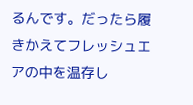るんです。だったら履きかえてフレッシュエアの中を温存し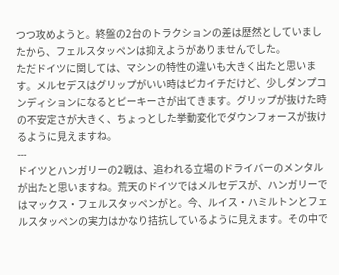つつ攻めようと。終盤の2台のトラクションの差は歴然としていましたから、フェルスタッペンは抑えようがありませんでした。
ただドイツに関しては、マシンの特性の違いも大きく出たと思います。メルセデスはグリップがいい時はピカイチだけど、少しダンプコンディションになるとピーキーさが出てきます。グリップが抜けた時の不安定さが大きく、ちょっとした挙動変化でダウンフォースが抜けるように見えますね。
---
ドイツとハンガリーの2戦は、追われる立場のドライバーのメンタルが出たと思いますね。荒天のドイツではメルセデスが、ハンガリーではマックス・フェルスタッペンがと。今、ルイス・ハミルトンとフェルスタッペンの実力はかなり拮抗しているように見えます。その中で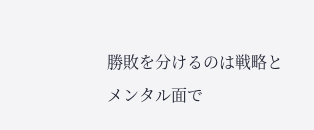勝敗を分けるのは戦略とメンタル面で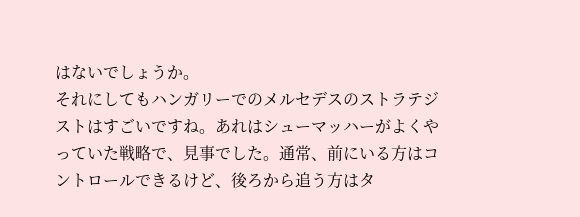はないでしょうか。
それにしてもハンガリーでのメルセデスのストラテジストはすごいですね。あれはシューマッハーがよくやっていた戦略で、見事でした。通常、前にいる方はコントロールできるけど、後ろから追う方はタ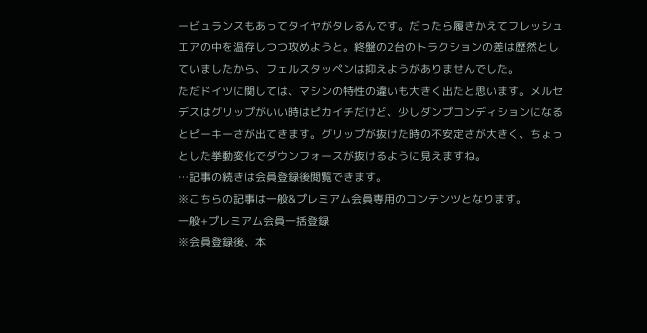ービュランスもあってタイヤがタレるんです。だったら履きかえてフレッシュエアの中を温存しつつ攻めようと。終盤の2台のトラクションの差は歴然としていましたから、フェルスタッペンは抑えようがありませんでした。
ただドイツに関しては、マシンの特性の違いも大きく出たと思います。メルセデスはグリップがいい時はピカイチだけど、少しダンプコンディションになるとピーキーさが出てきます。グリップが抜けた時の不安定さが大きく、ちょっとした挙動変化でダウンフォースが抜けるように見えますね。
…記事の続きは会員登録後閲覧できます。
※こちらの記事は一般&プレミアム会員専用のコンテンツとなります。
一般+プレミアム会員一括登録
※会員登録後、本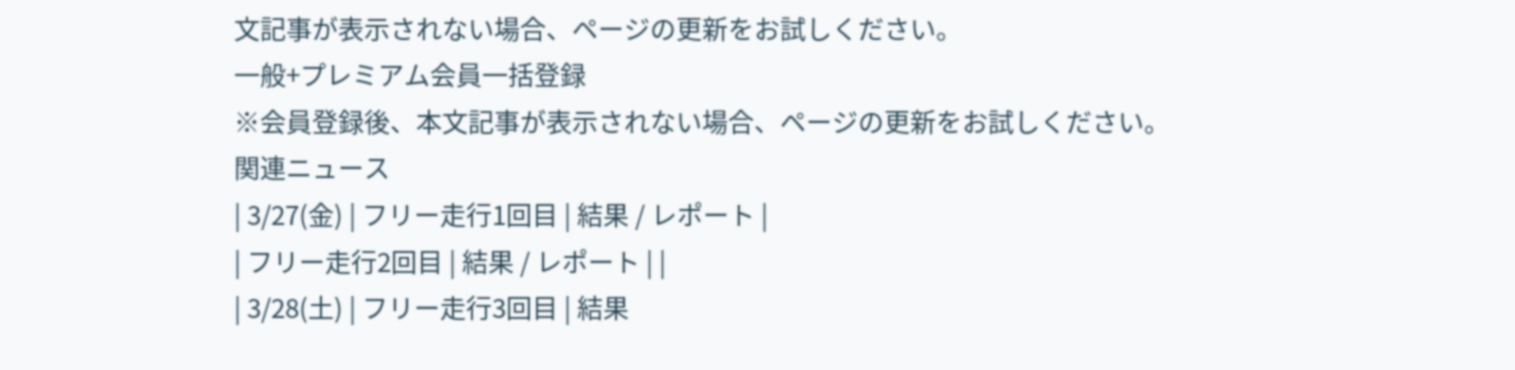文記事が表示されない場合、ページの更新をお試しください。
一般+プレミアム会員一括登録
※会員登録後、本文記事が表示されない場合、ページの更新をお試しください。
関連ニュース
| 3/27(金) | フリー走行1回目 | 結果 / レポート |
| フリー走行2回目 | 結果 / レポート | |
| 3/28(土) | フリー走行3回目 | 結果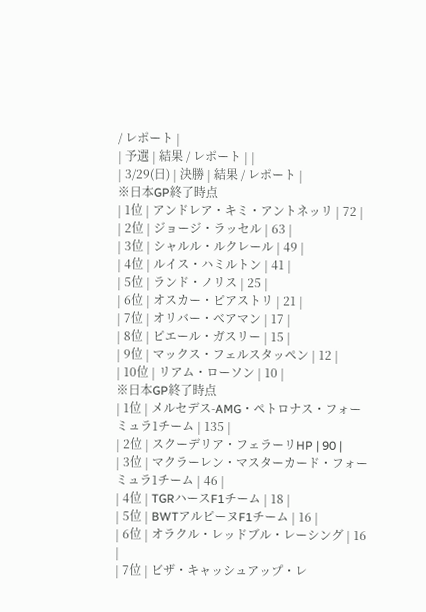/ レポート |
| 予選 | 結果 / レポート | |
| 3/29(日) | 決勝 | 結果 / レポート |
※日本GP終了時点
| 1位 | アンドレア・キミ・アントネッリ | 72 |
| 2位 | ジョージ・ラッセル | 63 |
| 3位 | シャルル・ルクレール | 49 |
| 4位 | ルイス・ハミルトン | 41 |
| 5位 | ランド・ノリス | 25 |
| 6位 | オスカー・ピアストリ | 21 |
| 7位 | オリバー・ベアマン | 17 |
| 8位 | ピエール・ガスリー | 15 |
| 9位 | マックス・フェルスタッペン | 12 |
| 10位 | リアム・ローソン | 10 |
※日本GP終了時点
| 1位 | メルセデス-AMG・ペトロナス・フォーミュラ1チーム | 135 |
| 2位 | スクーデリア・フェラーリHP | 90 |
| 3位 | マクラーレン・マスターカード・フォーミュラ1チーム | 46 |
| 4位 | TGRハースF1チーム | 18 |
| 5位 | BWTアルピーヌF1チーム | 16 |
| 6位 | オラクル・レッドブル・レーシング | 16 |
| 7位 | ビザ・キャッシュアップ・レ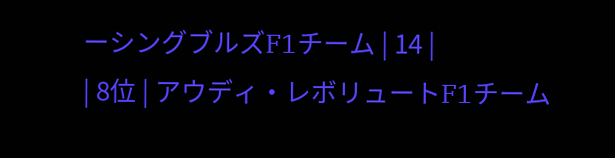ーシングブルズF1チーム | 14 |
| 8位 | アウディ・レボリュートF1チーム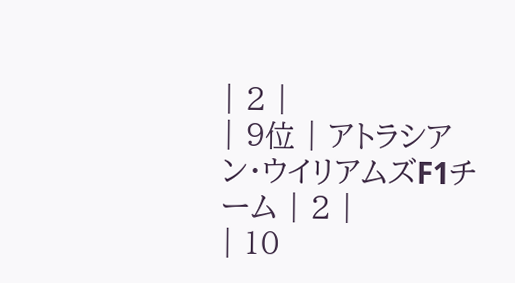| 2 |
| 9位 | アトラシアン・ウイリアムズF1チーム | 2 |
| 10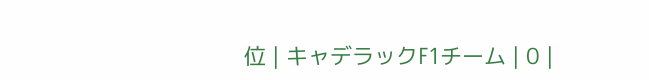位 | キャデラックF1チーム | 0 |